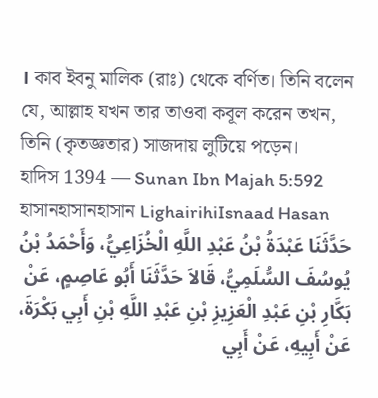। কাব ইবনু মালিক (রাঃ) থেকে বর্ণিত। তিনি বলেন যে, আল্লাহ যখন তার তাওবা কবূল করেন তখন, তিনি (কৃতজ্ঞতার) সাজদায় লুটিয়ে পড়েন।
হাদিস 1394 — Sunan Ibn Majah 5:592
হাসানহাসানহাসান LighairihiIsnaad Hasan
حَدَّثَنَا عَبْدَةُ بْنُ عَبْدِ اللَّهِ الْخُزَاعِيُّ، وَأَحْمَدُ بْنُ يُوسُفَ السُّلَمِيُّ، قَالاَ حَدَّثَنَا أَبُو عَاصِمٍ، عَنْ بَكَّارِ بْنِ عَبْدِ الْعَزِيزِ بْنِ عَبْدِ اللَّهِ بْنِ أَبِي بَكْرَةَ، عَنْ أَبِيهِ، عَنْ أَبِي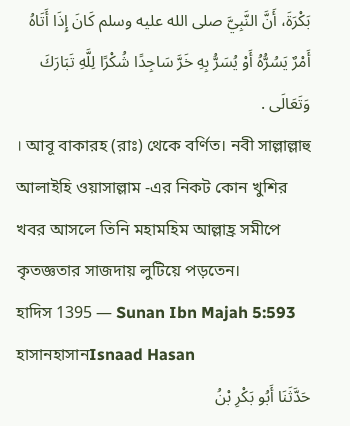بَكْرَةَ، أَنَّ النَّبِيَّ صلى الله عليه وسلم كَانَ إِذَا أَتَاهُ أَمْرٌ يَسُرُّهُ أَوْ يُسَرُّ بِهِ خَرَّ سَاجِدًا شُكْرًا لِلَّهِ تَبَارَكَ وَتَعَالَى .
। আবূ বাকারহ (রাঃ) থেকে বর্ণিত। নবী সাল্লাল্লাহু আলাইহি ওয়াসাল্লাম -এর নিকট কোন খুশির খবর আসলে তিনি মহামহিম আল্লাহ্র সমীপে কৃতজ্ঞতার সাজদায় লুটিয়ে পড়তেন।
হাদিস 1395 — Sunan Ibn Majah 5:593
হাসানহাসানIsnaad Hasan
حَدَّثَنَا أَبُو بَكْرِ بْنُ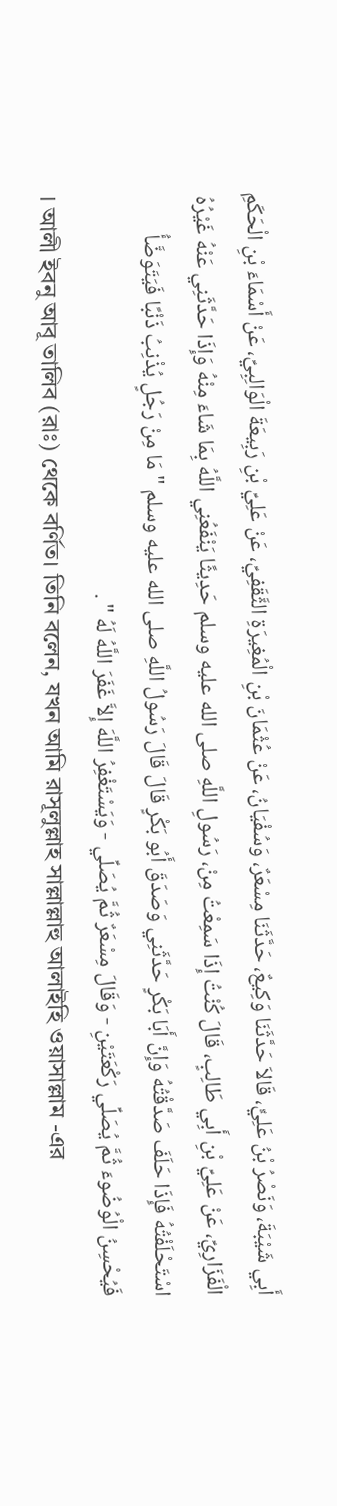أَبِي شَيْبَةَ، وَنَصْرُ بْنُ عَلِيٍّ، قَالاَ حَدَّثَنَا وَكِيعٌ، حَدَّثَنَا مِسْعَرٌ، وَسُفْيَانُ، عَنْ عُثْمَانَ بْنِ الْمُغِيرَةِ الثَّقَفِيِّ، عَنْ عَلِيِّ بْنِ رَبِيعَةَ الْوَالِبِيِّ، عَنْ أَسْمَاءَ بْنِ الْحَكَمِ الْفَزَارِيِّ، عَنْ عَلِيِّ بْنِ أَبِي طَالِبٍ، قَالَ كُنْتُ إِذَا سَمِعْتُ مِنْ، رَسُولِ اللَّهِ صلى الله عليه وسلم حَدِيثًا يَنْفَعُنِي اللَّهُ بِمَا شَاءَ مِنْهُ وَإِذَا حَدَّثَنِي عَنْهُ غَيْرُهُ اسْتَحْلَفْتُهُ فَإِذَا حَلَفَ صَدَّقْتُهُ وَإِنَّ أَبَا بَكْرٍ حَدَّثَنِي وَصَدَقَ أَبُو بَكْرٍ قَالَ قَالَ رَسُولُ اللَّهِ صلى الله عليه وسلم " مَا مِنْ رَجُلٍ يُذْنِبُ ذَنْبًا فَيَتَوَضَّأُ فَيُحْسِنُ الْوُضُوءَ ثُمَّ يُصَلِّي رَكْعَتَيْنِ - وَقَالَ مِسْعَرٌ ثُمَّ يُصَلِّي - وَيَسْتَغْفِرُ اللَّهَ إِلاَّ غَفَرَ اللَّهُ لَهُ " .
। আলী ইবনু আবূ তালিব (রাঃ) থেকে বর্ণিত। তিনি বলেন, যখন আমি রাসূলুল্লাহ সাল্লাল্লাহু আলাইহি ওয়াসাল্লাম -এর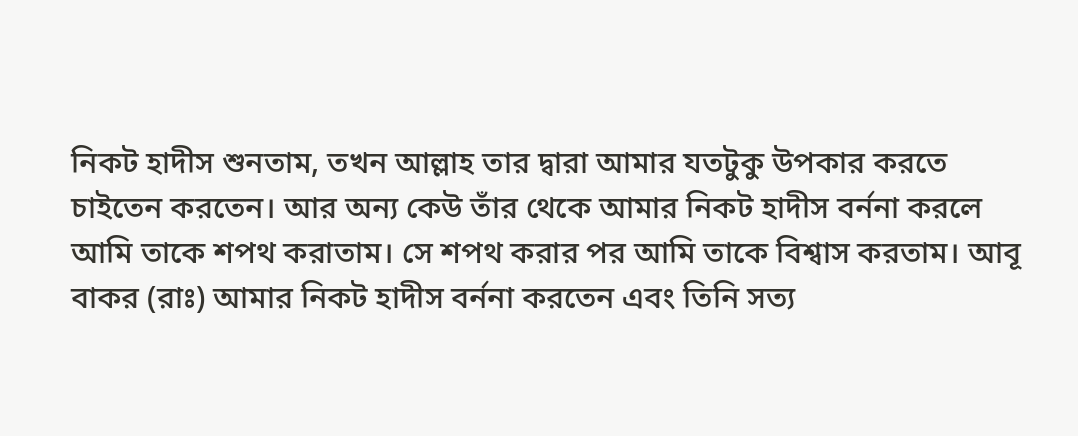নিকট হাদীস শুনতাম, তখন আল্লাহ তার দ্বারা আমার যতটুকু উপকার করতে চাইতেন করতেন। আর অন্য কেউ তাঁর থেকে আমার নিকট হাদীস বর্ননা করলে আমি তাকে শপথ করাতাম। সে শপথ করার পর আমি তাকে বিশ্বাস করতাম। আবূ বাকর (রাঃ) আমার নিকট হাদীস বর্ননা করতেন এবং তিনি সত্য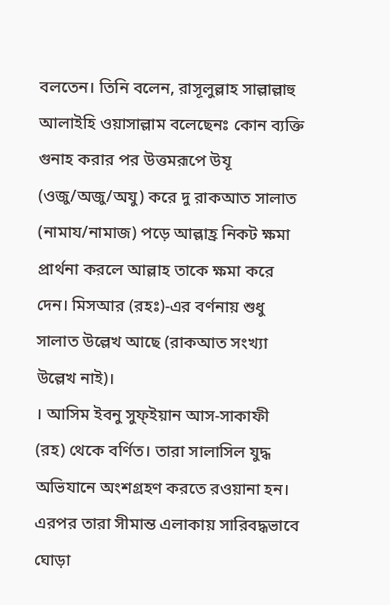বলতেন। তিনি বলেন, রাসূলুল্লাহ সাল্লাল্লাহু আলাইহি ওয়াসাল্লাম বলেছেনঃ কোন ব্যক্তি গুনাহ করার পর উত্তমরূপে উযূ (ওজু/অজু/অযু) করে দু রাকআত সালাত (নামায/নামাজ) পড়ে আল্লাহ্র নিকট ক্ষমা প্রার্থনা করলে আল্লাহ তাকে ক্ষমা করে দেন। মিসআর (রহঃ)-এর বর্ণনায় শুধু সালাত উল্লেখ আছে (রাকআত সংখ্যা উল্লেখ নাই)।
। আসিম ইবনু সুফ্ইয়ান আস-সাকাফী (রহ) থেকে বর্ণিত। তারা সালাসিল যুদ্ধ অভিযানে অংশগ্রহণ করতে রওয়ানা হন। এরপর তারা সীমান্ত এলাকায় সারিবদ্ধভাবে ঘোড়া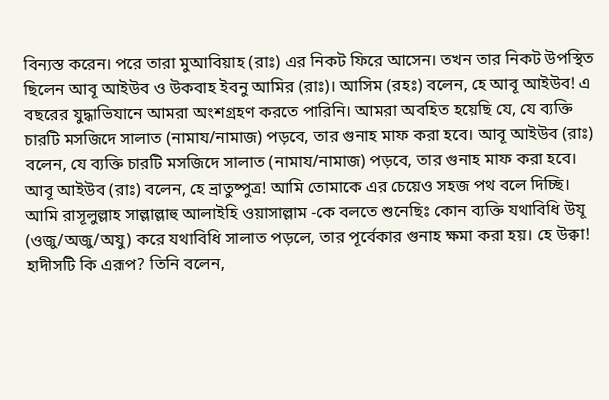বিন্যস্ত করেন। পরে তারা মুআবিয়াহ (রাঃ) এর নিকট ফিরে আসেন। তখন তার নিকট উপস্থিত ছিলেন আবূ আইউব ও উকবাহ ইবনু আমির (রাঃ)। আসিম (রহঃ) বলেন, হে আবূ আইউব! এ বছরের যুদ্ধাভিযানে আমরা অংশগ্রহণ করতে পারিনি। আমরা অবহিত হয়েছি যে, যে ব্যক্তি চারটি মসজিদে সালাত (নামায/নামাজ) পড়বে, তার গুনাহ মাফ করা হবে। আবূ আইউব (রাঃ) বলেন, যে ব্যক্তি চারটি মসজিদে সালাত (নামায/নামাজ) পড়বে, তার গুনাহ মাফ করা হবে। আবূ আইউব (রাঃ) বলেন, হে ভ্রাতুষ্পুত্র! আমি তোমাকে এর চেয়েও সহজ পথ বলে দিচ্ছি। আমি রাসূলুল্লাহ সাল্লাল্লাহু আলাইহি ওয়াসাল্লাম -কে বলতে শুনেছিঃ কোন ব্যক্তি যথাবিধি উযূ (ওজু/অজু/অযু) করে যথাবিধি সালাত পড়লে, তার পূর্বেকার গুনাহ ক্ষমা করা হয়। হে উক্বা! হাদীসটি কি এরূপ? তিনি বলেন,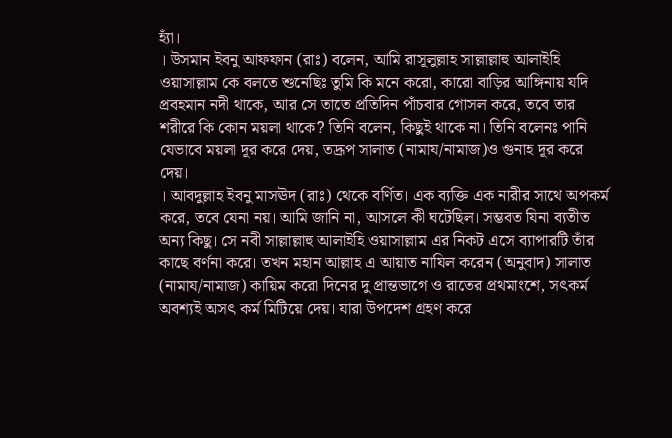হ্যাঁ।
। উসমান ইবনু আফফান (রাঃ) বলেন, আমি রাসূলুল্লাহ সাল্লাল্লাহু আলাইহি ওয়াসাল্লাম কে বলতে শুনেছিঃ তুমি কি মনে করো, কারো বাড়ির আঙ্গিনায় যদি প্রবহমান নদী থাকে, আর সে তাতে প্রতিদিন পাঁচবার গোসল করে, তবে তার শরীরে কি কোন ময়লা থাকে? তিনি বলেন, কিছুই থাকে না। তিনি বলেনঃ পানি যেভাবে ময়লা দূর করে দেয়, তদ্রূপ সালাত (নামায/নামাজ)ও গুনাহ দূর করে দেয়।
। আবদুল্লাহ ইবনু মাসঊদ (রাঃ) থেকে বর্ণিত। এক ব্যক্তি এক নারীর সাথে অপকর্ম করে, তবে যেনা নয়। আমি জানি না, আসলে কী ঘটেছিল। সম্ভবত যিনা ব্যতীত অন্য কিছু। সে নবী সাল্লাল্লাহু আলাইহি ওয়াসাল্লাম এর নিকট এসে ব্যাপারটি তাঁর কাছে বর্ণনা করে। তখন মহান আল্লাহ এ আয়াত নাযিল করেন (অনুবাদ) সালাত (নামায/নামাজ) কায়িম করো দিনের দু প্রান্তভাগে ও রাতের প্রথমাংশে, সৎকর্ম অবশ্যই অসৎ কর্ম মিটিয়ে দেয়। যারা উপদেশ গ্রহণ করে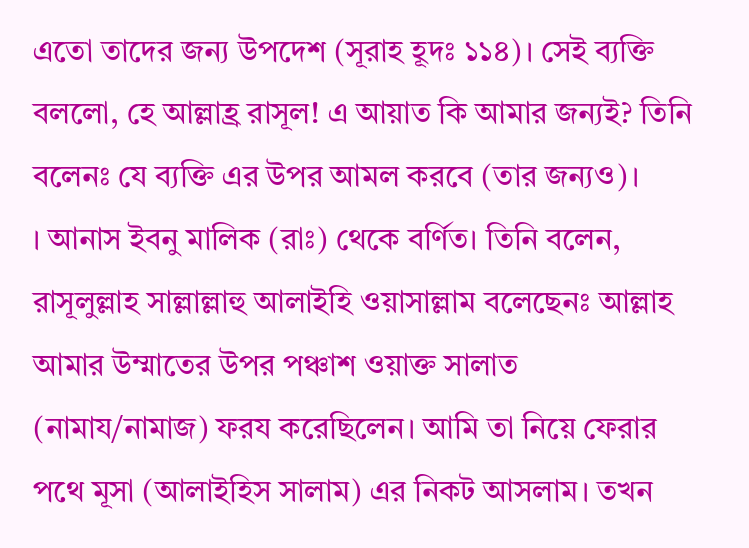এতো তাদের জন্য উপদেশ (সূরাহ হূদঃ ১১৪)। সেই ব্যক্তি বললো, হে আল্লাহ্র রাসূল! এ আয়াত কি আমার জন্যই? তিনি বলেনঃ যে ব্যক্তি এর উপর আমল করবে (তার জন্যও)।
। আনাস ইবনু মালিক (রাঃ) থেকে বর্ণিত। তিনি বলেন, রাসূলুল্লাহ সাল্লাল্লাহু আলাইহি ওয়াসাল্লাম বলেছেনঃ আল্লাহ আমার উম্মাতের উপর পঞ্চাশ ওয়াক্ত সালাত (নামায/নামাজ) ফরয করেছিলেন। আমি তা নিয়ে ফেরার পথে মূসা (আলাইহিস সালাম) এর নিকট আসলাম। তখন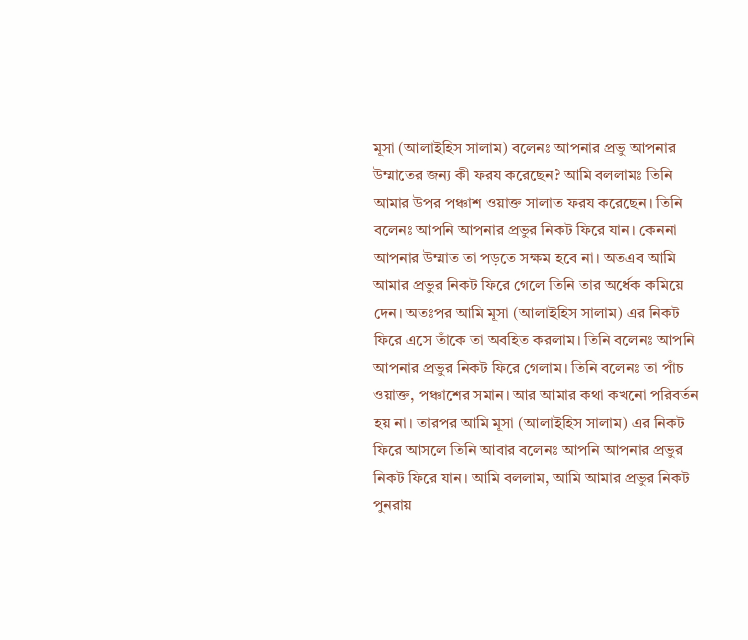মূসা (আলাইহিস সালাম) বলেনঃ আপনার প্রভু আপনার উম্মাতের জন্য কী ফরয করেছেন? আমি বললামঃ তিনি আমার উপর পঞ্চাশ ওয়াক্ত সালাত ফরয করেছেন। তিনি বলেনঃ আপনি আপনার প্রভুর নিকট ফিরে যান। কেননা আপনার উম্মাত তা পড়তে সক্ষম হবে না। অতএব আমি আমার প্রভুর নিকট ফিরে গেলে তিনি তার অর্ধেক কমিয়ে দেন। অতঃপর আমি মূসা (আলাইহিস সালাম) এর নিকট ফিরে এসে তাঁকে তা অবহিত করলাম। তিনি বলেনঃ আপনি আপনার প্রভুর নিকট ফিরে গেলাম। তিনি বলেনঃ তা পাঁচ ওয়াক্ত, পঞ্চাশের সমান। আর আমার কথা কখনো পরিবর্তন হয় না। তারপর আমি মূসা (আলাইহিস সালাম) এর নিকট ফিরে আসলে তিনি আবার বলেনঃ আপনি আপনার প্রভুর নিকট ফিরে যান। আমি বললাম, আমি আমার প্রভুর নিকট পুনরায়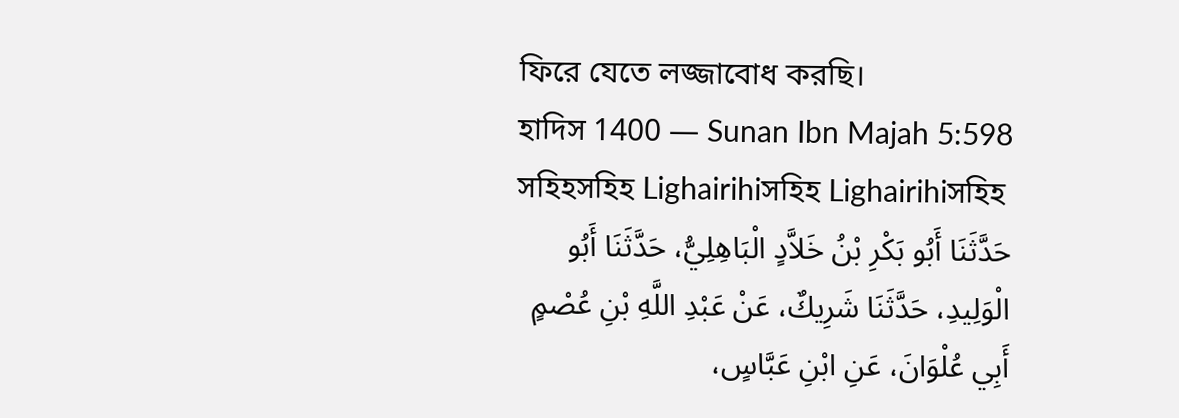ফিরে যেতে লজ্জাবোধ করছি।
হাদিস 1400 — Sunan Ibn Majah 5:598
সহিহসহিহ Lighairihiসহিহ Lighairihiসহিহ
حَدَّثَنَا أَبُو بَكْرِ بْنُ خَلاَّدٍ الْبَاهِلِيُّ، حَدَّثَنَا أَبُو الْوَلِيدِ، حَدَّثَنَا شَرِيكٌ، عَنْ عَبْدِ اللَّهِ بْنِ عُصْمٍ أَبِي عُلْوَانَ، عَنِ ابْنِ عَبَّاسٍ،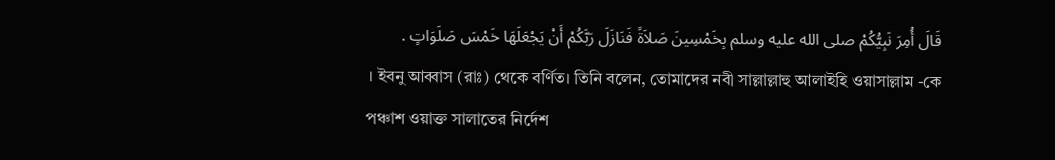قَالَ أُمِرَ نَبِيُّكُمْ صلى الله عليه وسلم بِخَمْسِينَ صَلاَةً فَنَازَلَ رَبَّكُمْ أَنْ يَجْعَلَهَا خَمْسَ صَلَوَاتٍ .
। ইবনু আব্বাস (রাঃ) থেকে বর্ণিত। তিনি বলেন, তোমাদের নবী সাল্লাল্লাহু আলাইহি ওয়াসাল্লাম -কে পঞ্চাশ ওয়াক্ত সালাতের নির্দেশ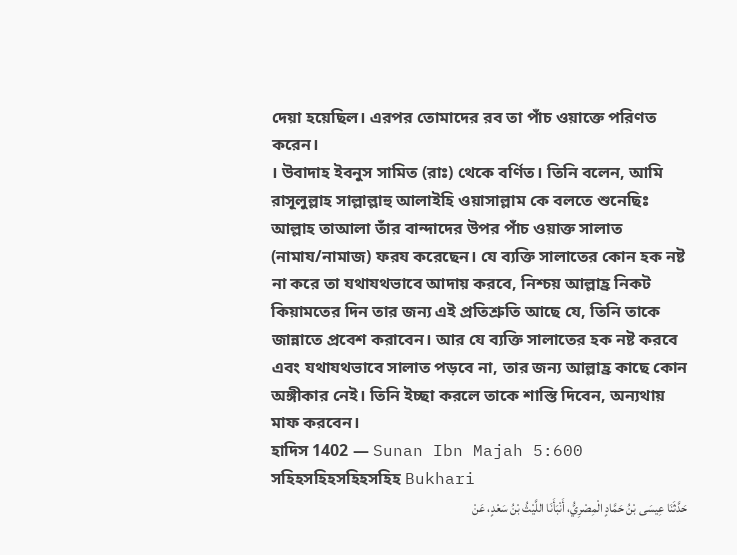দেয়া হয়েছিল। এরপর তোমাদের রব তা পাঁচ ওয়াক্তে পরিণত করেন।
। উবাদাহ ইবনুস সামিত (রাঃ) থেকে বর্ণিত। তিনি বলেন, আমি রাসূলুল্লাহ সাল্লাল্লাহু আলাইহি ওয়াসাল্লাম কে বলতে শুনেছিঃ আল্লাহ তাআলা তাঁর বান্দাদের উপর পাঁচ ওয়াক্ত সালাত (নামায/নামাজ) ফরয করেছেন। যে ব্যক্তি সালাতের কোন হক নষ্ট না করে তা যথাযথভাবে আদায় করবে, নিশ্চয় আল্লাহ্র নিকট কিয়ামতের দিন তার জন্য এই প্রতিশ্রুতি আছে যে, তিনি তাকে জান্নাতে প্রবেশ করাবেন। আর যে ব্যক্তি সালাতের হক নষ্ট করবে এবং যথাযথভাবে সালাত পড়বে না, তার জন্য আল্লাহ্র কাছে কোন অঙ্গীকার নেই। তিনি ইচ্ছা করলে তাকে শাস্তি দিবেন, অন্যথায় মাফ করবেন।
হাদিস 1402 — Sunan Ibn Majah 5:600
সহিহসহিহসহিহসহিহ Bukhari
حَدَّثَنَا عِيسَى بْنُ حَمَّادٍ الْمِصْرِيُّ، أَنْبَأَنَا اللَّيْثُ بْنُ سَعْدٍ، عَنْ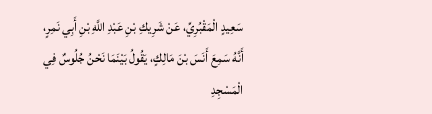سَعِيدٍ الْمَقْبُرِيِّ، عَنْ شَرِيكِ بْنِ عَبْدِ اللَّهِ بْنِ أَبِي نَمِرٍ، أَنَّهُ سَمِعَ أَنَسَ بْنَ مَالِكٍ، يَقُولُ بَيْنَمَا نَحْنُ جُلُوسٌ فِي الْمَسْجِدِ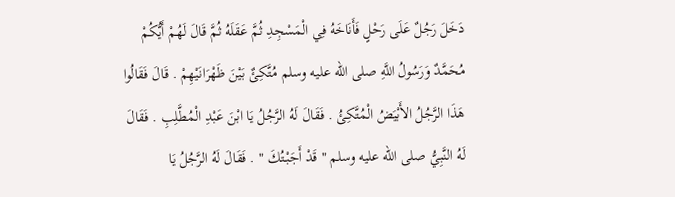دَخَلَ رَجُلٌ عَلَى رَحْلٍ فَأَنَاخَهُ فِي الْمَسْجِدِ ثُمَّ عَقَلَهُ ثُمَّ قَالَ لَهُمْ أَيُّكُمْ مُحَمَّدٌ وَرَسُولُ اللَّهِ صلى الله عليه وسلم مُتَّكِئٌ بَيْنَ ظَهْرَانَيْهِمْ . قَالَ فَقَالُوا هَذَا الرَّجُلُ الأَبْيَضُ الْمُتَّكِئُ . فَقَالَ لَهُ الرَّجُلُ يَا ابْنَ عَبْدِ الْمُطَّلِبِ . فَقَالَ لَهُ النَّبِيُّ صلى الله عليه وسلم " قَدْ أَجَبْتُكَ " . فَقَالَ لَهُ الرَّجُلُ يَا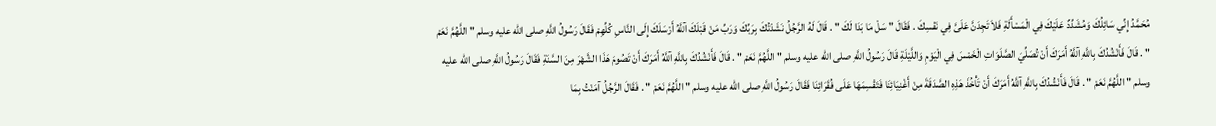مُحَمَّدُ إِنِّي سَائِلُكَ وَمُشَدِّدٌ عَلَيْكَ فِي الْمَسْأَلَةِ فَلاَ تَجِدَنَّ عَلَىَّ فِي نَفْسِكَ . فَقَالَ " سَلْ مَا بَدَا لَكَ " . قَالَ لَهُ الرَّجُلُ نَشَدْتُكَ بِرَبِّكَ وَرَبِّ مَنْ قَبْلَكَ آللَّهُ أَرْسَلَكَ إِلَى النَّاسِ كُلِّهِمْ فَقَالَ رَسُولُ اللَّهِ صلى الله عليه وسلم " اللَّهُمَّ نَعَمْ " . قَالَ فَأَنْشُدُكَ بِاللَّهِ آللَّهُ أَمَرَكَ أَنْ تُصَلِّيَ الصَّلَوَاتِ الْخَمْسَ فِي الْيَوْمِ وَاللَّيْلَةِ قَالَ رَسُولُ اللَّهِ صلى الله عليه وسلم " اللَّهُمَّ نَعَمْ " . قَالَ فَأَنْشُدُكَ بِاللَّهِ آللَّهُ أَمَرَكَ أَنْ تَصُومَ هَذَا الشَّهْرَ مِنَ السَّنَةِ فَقَالَ رَسُولُ اللَّهِ صلى الله عليه وسلم " اللَّهُمَّ نَعَمْ " . قَالَ فَأَنْشُدُكَ بِاللَّهِ آللَّهُ أَمَرَكَ أَنْ تَأْخُذَ هَذِهِ الصَّدَقَةَ مِنْ أَغْنِيَائِنَا فَتَقْسِمَهَا عَلَى فُقَرَائِنَا فَقَالَ رَسُولُ اللَّهِ صلى الله عليه وسلم " اللَّهُمَّ نَعَمْ " . فَقَالَ الرَّجُلُ آمَنْتُ بِمَا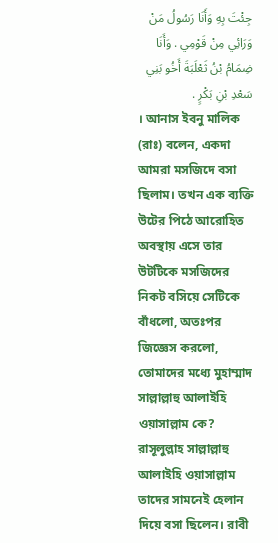جِئْتَ بِهِ وَأَنَا رَسُولُ مَنْ وَرَائِي مِنْ قَوْمِي . وَأَنَا ضِمَامُ بْنُ ثَعْلَبَةَ أَخُو بَنِي سَعْدِ بْنِ بَكْرٍ .
। আনাস ইবনু মালিক (রাঃ) বলেন, একদা আমরা মসজিদে বসা ছিলাম। তখন এক ব্যক্তি উটের পিঠে আরোহিত অবস্থায় এসে তার উটটিকে মসজিদের নিকট বসিয়ে সেটিকে বাঁধলো, অতঃপর জিজ্ঞেস করলো, তোমাদের মধ্যে মুহাম্মাদ সাল্লাল্লাহু আলাইহি ওয়াসাল্লাম কে? রাসূলুল্লাহ সাল্লাল্লাহু আলাইহি ওয়াসাল্লাম তাদের সামনেই হেলান দিয়ে বসা ছিলেন। রাবী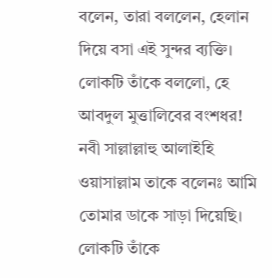বলেন, তারা বললেন, হেলান দিয়ে বসা এই সুন্দর ব্যক্তি। লোকটি তাঁকে বললো, হে আবদুল মুত্তালিবের বংশধর! নবী সাল্লাল্লাহু আলাইহি ওয়াসাল্লাম তাকে বলেনঃ আমি তোমার ডাকে সাড়া দিয়েছি। লোকটি তাঁকে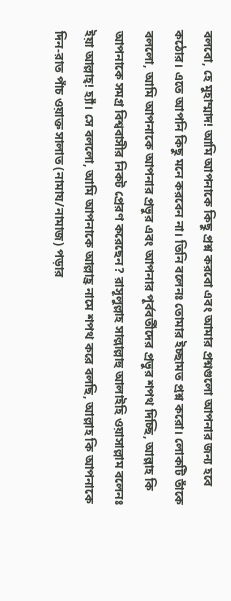বলবো, হে মুহাম্মাদ! আমি আপনাকে কিছু প্রশ্ন করবো এবং আমার প্রশ্নগুলো আপনার জন্য হবে কঠোর। এতে আপনি কিছু মনে করবেন না। তিনি বলেনঃ তোমার ইচ্ছামত প্রশ্ন করো। লোকটি তাঁকে বললো, আমি আপনাকে আপনার প্রভুর এবং আপনার পূর্ববর্তীদের প্রভুর শপথ দিচ্ছি, আল্লাহ কি আপনাকে সমগ্র বিশ্ববাসীর নিকট প্রেরণ করেছেন? রাসূলুল্লাহ সাল্লাল্লাহু আলাইহি ওয়াসাল্লাম বলেনঃ ইয়া আল্লাহ্! হ্যাঁ। সে বললো, আমি আপনাকে আল্লাহ্র নামে শপথ করে বলছি, আল্লাহ কি আপনাকে দিন-রাত পাঁচ ওয়াক্ত সালাত (নামায/নামাজ) পড়ার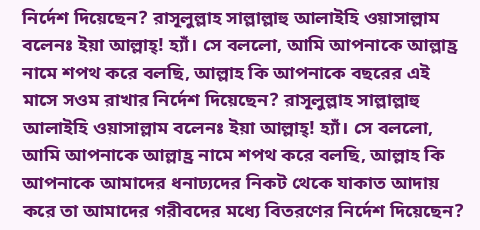নির্দেশ দিয়েছেন? রাসূলুল্লাহ সাল্লাল্লাহু আলাইহি ওয়াসাল্লাম বলেনঃ ইয়া আল্লাহ্! হ্যাঁ। সে বললো, আমি আপনাকে আল্লাহ্র নামে শপথ করে বলছি, আল্লাহ কি আপনাকে বছরের এই মাসে সওম রাখার নির্দেশ দিয়েছেন? রাসূলুল্লাহ সাল্লাল্লাহু আলাইহি ওয়াসাল্লাম বলেনঃ ইয়া আল্লাহ্! হ্যাঁ। সে বললো, আমি আপনাকে আল্লাহ্র নামে শপথ করে বলছি, আল্লাহ কি আপনাকে আমাদের ধনাঢ্যদের নিকট থেকে যাকাত আদায় করে তা আমাদের গরীবদের মধ্যে বিতরণের নির্দেশ দিয়েছেন?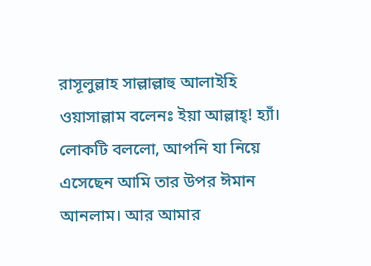রাসূলুল্লাহ সাল্লাল্লাহু আলাইহি ওয়াসাল্লাম বলেনঃ ইয়া আল্লাহ্! হ্যাঁ। লোকটি বললো, আপনি যা নিয়ে এসেছেন আমি তার উপর ঈমান আনলাম। আর আমার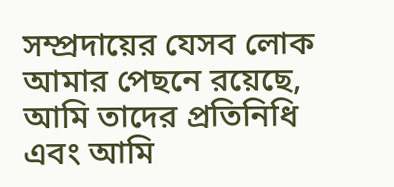সম্প্রদায়ের যেসব লোক আমার পেছনে রয়েছে, আমি তাদের প্রতিনিধি এবং আমি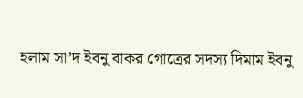হলাম সা’দ ইবনু বাকর গোত্রের সদস্য দিমাম ইবনু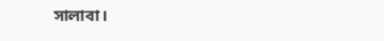সালাবা।